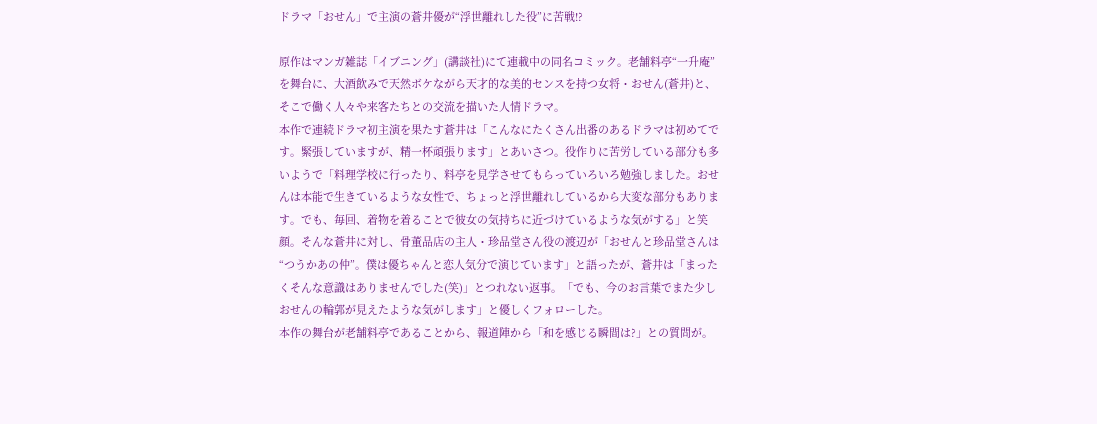ドラマ「おせん」で主演の蒼井優が“浮世離れした役”に苦戦!?

原作はマンガ雑誌「イブニング」(講談社)にて連載中の同名コミック。老舗料亭“一升庵”を舞台に、大酒飲みで天然ボケながら天才的な美的センスを持つ女将・おせん(蒼井)と、そこで働く人々や来客たちとの交流を描いた人情ドラマ。
本作で連続ドラマ初主演を果たす蒼井は「こんなにたくさん出番のあるドラマは初めてです。緊張していますが、精一杯頑張ります」とあいさつ。役作りに苦労している部分も多いようで「料理学校に行ったり、料亭を見学させてもらっていろいろ勉強しました。おせんは本能で生きているような女性で、ちょっと浮世離れしているから大変な部分もあります。でも、毎回、着物を着ることで彼女の気持ちに近づけているような気がする」と笑顔。そんな蒼井に対し、骨董品店の主人・珍品堂さん役の渡辺が「おせんと珍品堂さんは“つうかあの仲”。僕は優ちゃんと恋人気分で演じています」と語ったが、蒼井は「まったくそんな意識はありませんでした(笑)」とつれない返事。「でも、今のお言葉でまた少しおせんの輪郭が見えたような気がします」と優しくフォローした。
本作の舞台が老舗料亭であることから、報道陣から「和を感じる瞬間は?」との質問が。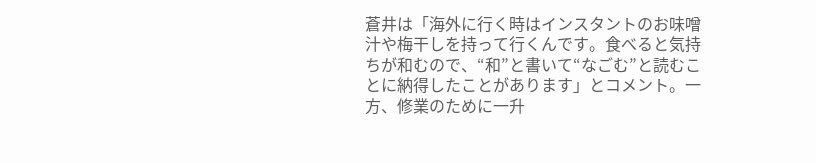蒼井は「海外に行く時はインスタントのお味噌汁や梅干しを持って行くんです。食べると気持ちが和むので、“和”と書いて“なごむ”と読むことに納得したことがあります」とコメント。一方、修業のために一升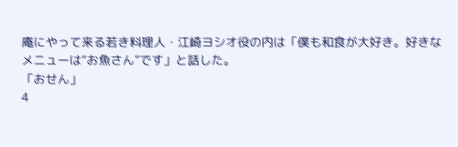庵にやって来る若き料理人・江崎ヨシオ役の内は「僕も和食が大好き。好きなメニューは“お魚さん”です」と話した。
「おせん」
4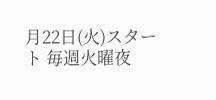月22日(火)スタート 毎週火曜夜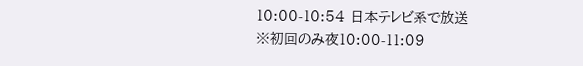10:00-10:54 日本テレビ系で放送
※初回のみ夜10:00-11:09